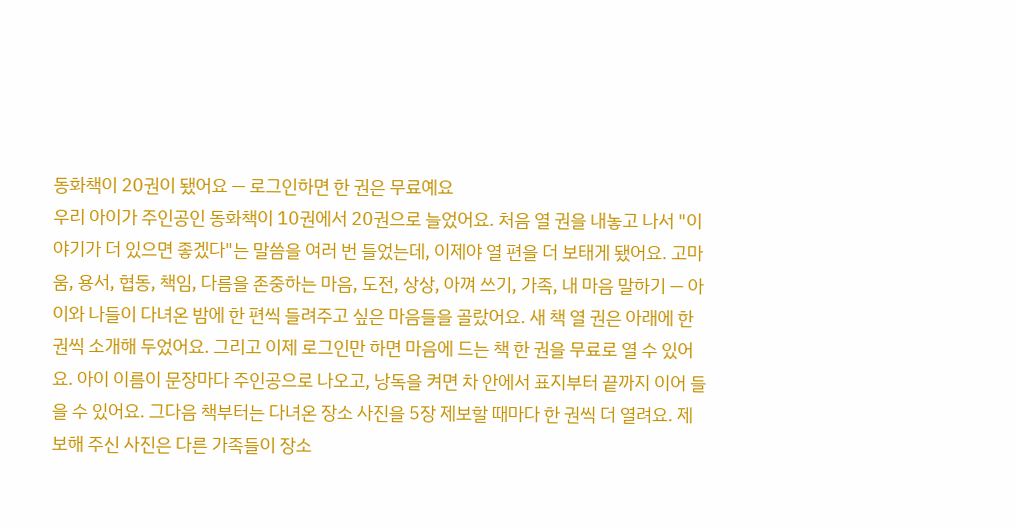동화책이 20권이 됐어요 — 로그인하면 한 권은 무료예요
우리 아이가 주인공인 동화책이 10권에서 20권으로 늘었어요. 처음 열 권을 내놓고 나서 "이야기가 더 있으면 좋겠다"는 말씀을 여러 번 들었는데, 이제야 열 편을 더 보태게 됐어요. 고마움, 용서, 협동, 책임, 다름을 존중하는 마음, 도전, 상상, 아껴 쓰기, 가족, 내 마음 말하기 — 아이와 나들이 다녀온 밤에 한 편씩 들려주고 싶은 마음들을 골랐어요. 새 책 열 권은 아래에 한 권씩 소개해 두었어요. 그리고 이제 로그인만 하면 마음에 드는 책 한 권을 무료로 열 수 있어요. 아이 이름이 문장마다 주인공으로 나오고, 낭독을 켜면 차 안에서 표지부터 끝까지 이어 들을 수 있어요. 그다음 책부터는 다녀온 장소 사진을 5장 제보할 때마다 한 권씩 더 열려요. 제보해 주신 사진은 다른 가족들이 장소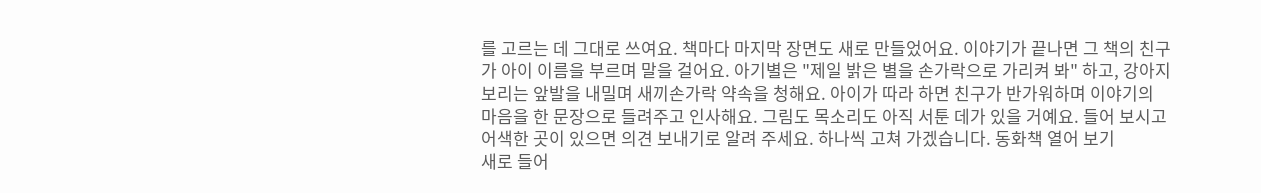를 고르는 데 그대로 쓰여요. 책마다 마지막 장면도 새로 만들었어요. 이야기가 끝나면 그 책의 친구가 아이 이름을 부르며 말을 걸어요. 아기별은 "제일 밝은 별을 손가락으로 가리켜 봐" 하고, 강아지 보리는 앞발을 내밀며 새끼손가락 약속을 청해요. 아이가 따라 하면 친구가 반가워하며 이야기의 마음을 한 문장으로 들려주고 인사해요. 그림도 목소리도 아직 서툰 데가 있을 거예요. 들어 보시고 어색한 곳이 있으면 의견 보내기로 알려 주세요. 하나씩 고쳐 가겠습니다. 동화책 열어 보기
새로 들어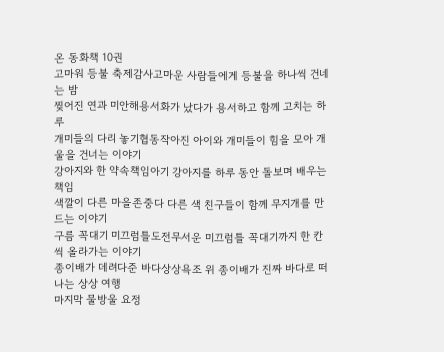온 동화책 10권
고마워 등불 축제감사고마운 사람들에게 등불을 하나씩 건네는 밤
찢어진 연과 미안해용서화가 났다가 용서하고 함께 고치는 하루
개미들의 다리 놓기협동작아진 아이와 개미들이 힘을 모아 개울을 건너는 이야기
강아지와 한 약속책임아기 강아지를 하루 동안 돌보며 배우는 책임
색깔이 다른 마을존중다 다른 색 친구들이 함께 무지개를 만드는 이야기
구름 꼭대기 미끄럼틀도전무서운 미끄럼틀 꼭대기까지 한 칸씩 올라가는 이야기
종이배가 데려다준 바다상상욕조 위 종이배가 진짜 바다로 떠나는 상상 여행
마지막 물방울 요정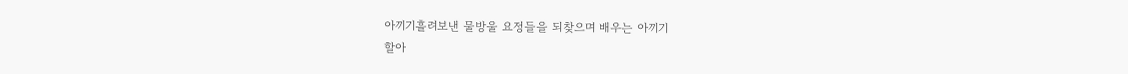아끼기흘려보낸 물방울 요정들을 되찾으며 배우는 아끼기
할아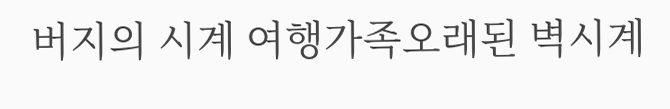버지의 시계 여행가족오래된 벽시계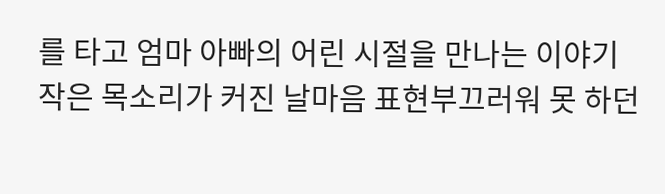를 타고 엄마 아빠의 어린 시절을 만나는 이야기
작은 목소리가 커진 날마음 표현부끄러워 못 하던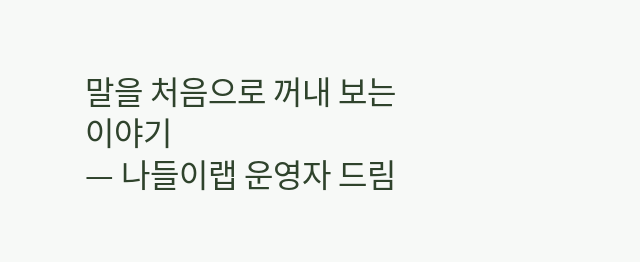말을 처음으로 꺼내 보는 이야기
— 나들이랩 운영자 드림